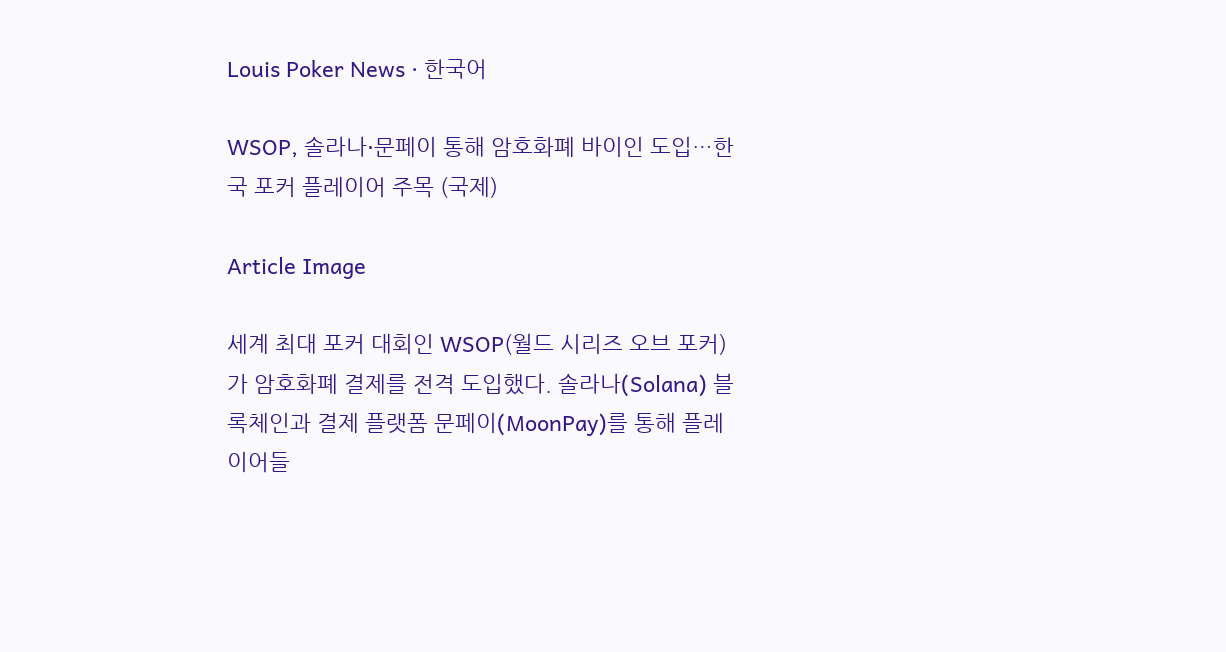Louis Poker News · 한국어

WSOP, 솔라나⋅문페이 통해 암호화폐 바이인 도입…한국 포커 플레이어 주목 (국제)

Article Image

세계 최대 포커 대회인 WSOP(월드 시리즈 오브 포커)가 암호화폐 결제를 전격 도입했다. 솔라나(Solana) 블록체인과 결제 플랫폼 문페이(MoonPay)를 통해 플레이어들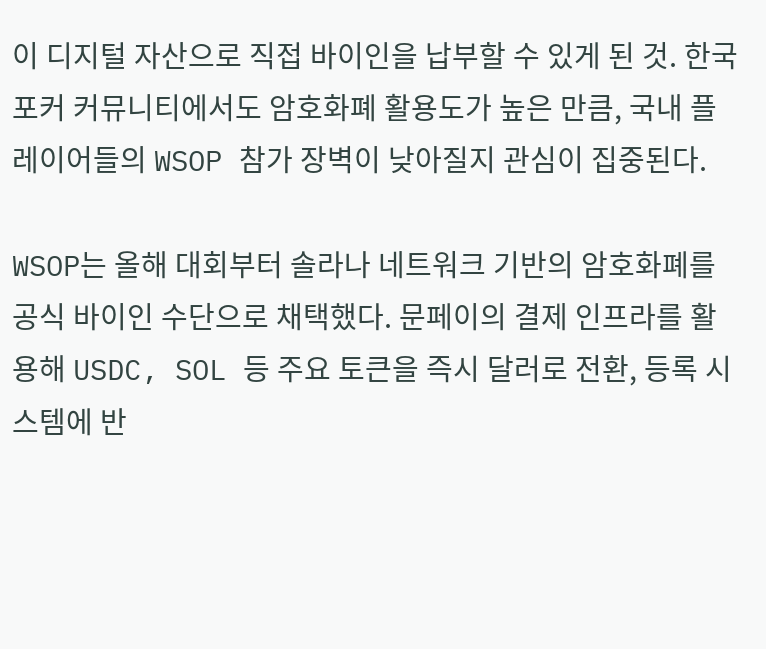이 디지털 자산으로 직접 바이인을 납부할 수 있게 된 것. 한국 포커 커뮤니티에서도 암호화폐 활용도가 높은 만큼, 국내 플레이어들의 WSOP 참가 장벽이 낮아질지 관심이 집중된다.

WSOP는 올해 대회부터 솔라나 네트워크 기반의 암호화폐를 공식 바이인 수단으로 채택했다. 문페이의 결제 인프라를 활용해 USDC, SOL 등 주요 토큰을 즉시 달러로 전환, 등록 시스템에 반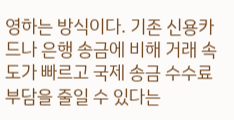영하는 방식이다. 기존 신용카드나 은행 송금에 비해 거래 속도가 빠르고 국제 송금 수수료 부담을 줄일 수 있다는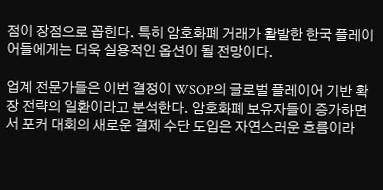점이 장점으로 꼽힌다. 특히 암호화폐 거래가 활발한 한국 플레이어들에게는 더욱 실용적인 옵션이 될 전망이다.

업계 전문가들은 이번 결정이 WSOP의 글로벌 플레이어 기반 확장 전략의 일환이라고 분석한다. 암호화폐 보유자들이 증가하면서 포커 대회의 새로운 결제 수단 도입은 자연스러운 흐름이라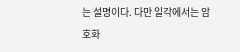는 설명이다. 다만 일각에서는 암호화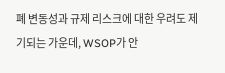폐 변동성과 규제 리스크에 대한 우려도 제기되는 가운데, WSOP가 안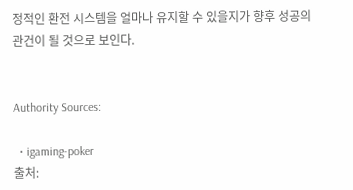정적인 환전 시스템을 얼마나 유지할 수 있을지가 향후 성공의 관건이 될 것으로 보인다.


Authority Sources:

  • igaming-poker
출처: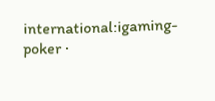international:igaming-poker ·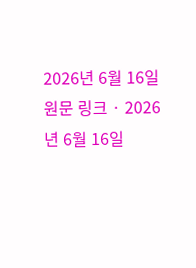2026년 6월 16일
원문 링크 · 2026년 6월 16일